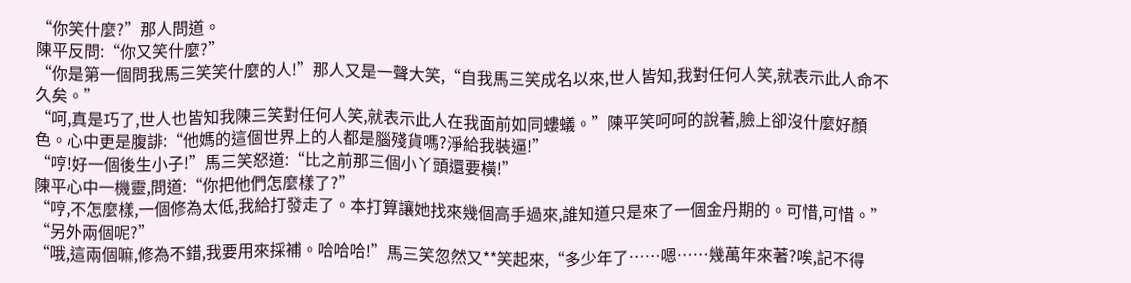“你笑什麼?”那人問道。
陳平反問:“你又笑什麼?”
“你是第一個問我馬三笑笑什麼的人!”那人又是一聲大笑,“自我馬三笑成名以來,世人皆知,我對任何人笑,就表示此人命不久矣。”
“呵,真是巧了,世人也皆知我陳三笑對任何人笑,就表示此人在我面前如同螻蟻。”陳平笑呵呵的說著,臉上卻沒什麼好顏色。心中更是腹誹:“他媽的這個世界上的人都是腦殘貨嗎?淨給我裝逼!”
“哼!好一個後生小子!”馬三笑怒道:“比之前那三個小丫頭還要橫!”
陳平心中一機靈,問道:“你把他們怎麼樣了?”
“哼,不怎麼樣,一個修為太低,我給打發走了。本打算讓她找來幾個高手過來,誰知道只是來了一個金丹期的。可惜,可惜。”
“另外兩個呢?”
“哦,這兩個嘛,修為不錯,我要用來採補。哈哈哈!”馬三笑忽然又**笑起來,“多少年了……嗯……幾萬年來著?唉,記不得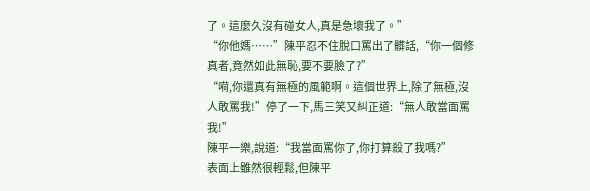了。這麼久沒有碰女人,真是急壞我了。”
“你他媽……”陳平忍不住脫口罵出了髒話,“你一個修真者,竟然如此無恥,要不要臉了?”
“嗬,你還真有無極的風範啊。這個世界上,除了無極,沒人敢罵我!”停了一下,馬三笑又糾正道:“無人敢當面罵我!”
陳平一樂,說道:“我當面罵你了,你打算殺了我嗎?”
表面上雖然很輕鬆,但陳平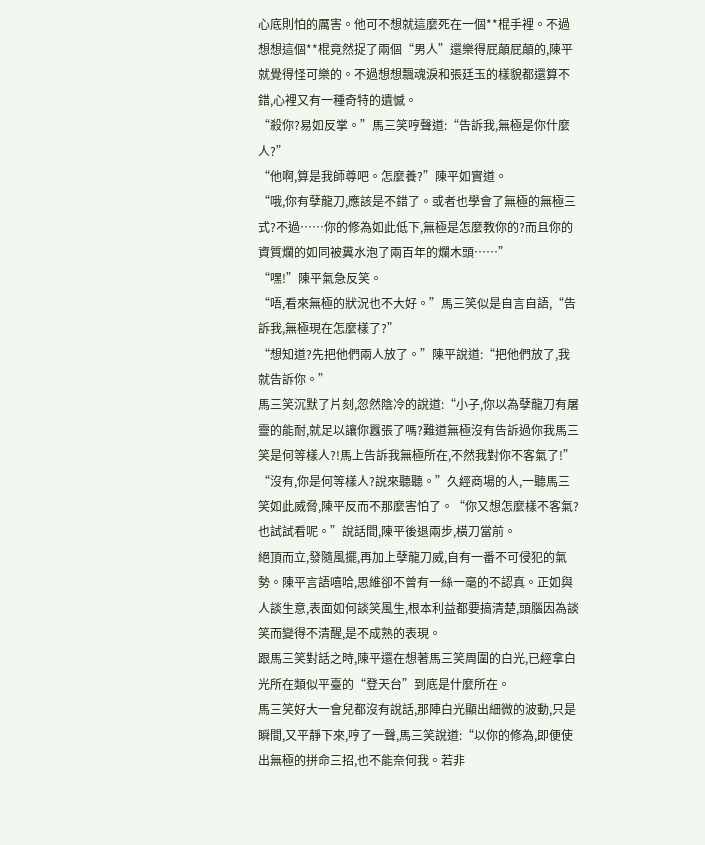心底則怕的厲害。他可不想就這麼死在一個**棍手裡。不過想想這個**棍竟然捉了兩個“男人”還樂得屁顛屁顛的,陳平就覺得怪可樂的。不過想想飄魂淚和張廷玉的樣貌都還算不錯,心裡又有一種奇特的遺憾。
“殺你?易如反掌。”馬三笑哼聲道:“告訴我,無極是你什麼人?”
“他啊,算是我師尊吧。怎麼養?”陳平如實道。
“哦,你有孽龍刀,應該是不錯了。或者也學會了無極的無極三式?不過……你的修為如此低下,無極是怎麼教你的?而且你的資質爛的如同被糞水泡了兩百年的爛木頭……”
“嘿!”陳平氣急反笑。
“唔,看來無極的狀況也不大好。”馬三笑似是自言自語,“告訴我,無極現在怎麼樣了?”
“想知道?先把他們兩人放了。”陳平說道:“把他們放了,我就告訴你。”
馬三笑沉默了片刻,忽然陰冷的說道:“小子,你以為孽龍刀有屠靈的能耐,就足以讓你囂張了嗎?難道無極沒有告訴過你我馬三笑是何等樣人?!馬上告訴我無極所在,不然我對你不客氣了!”
“沒有,你是何等樣人?說來聽聽。”久經商場的人,一聽馬三笑如此威脅,陳平反而不那麼害怕了。“你又想怎麼樣不客氣?也試試看呢。”說話間,陳平後退兩步,橫刀當前。
絕頂而立,發隨風擺,再加上孽龍刀威,自有一番不可侵犯的氣勢。陳平言語嘻哈,思維卻不曾有一絲一毫的不認真。正如與人談生意,表面如何談笑風生,根本利益都要搞清楚,頭腦因為談笑而變得不清醒,是不成熟的表現。
跟馬三笑對話之時,陳平還在想著馬三笑周圍的白光,已經拿白光所在類似平臺的“登天台”到底是什麼所在。
馬三笑好大一會兒都沒有說話,那陣白光顯出細微的波動,只是瞬間,又平靜下來,哼了一聲,馬三笑說道:“以你的修為,即便使出無極的拼命三招,也不能奈何我。若非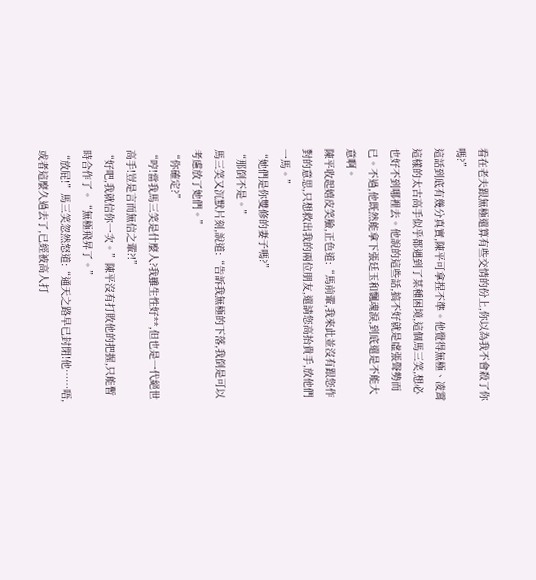看在老夫跟無極還算有些交情的份上,你以為我不會殺了你嗎?”
這話到底有幾分真實,陳平可拿捏不準。他覺得無極、凌霄這樣的太古高手似乎都遇到了某種困境,這個馬三笑,想必也好不到哪裡去。他說的這些話,搞不好就是虛張聲勢而已。不過,他既然能拿下張廷玉和飄魂淚,到底還是不能大意啊。
陳平收起嬉皮笑臉,正色道:“馬前輩,我來此並沒有跟您作對的意思,只想救出我的兩位朋友,還請您高抬貴手,放他們一馬。”
“她們是你雙修的妻子嗎?”
“那倒不是。”
馬三笑又沉默片刻,說道:“告訴我無極的下落,我倒是可以考慮放了她們。”
“你確定?”
“哼!當我馬三笑是什麼人?我雖生性好**,但也是一代絕世高手!豈是言而無信之輩?!”
“好吧,我就信你一次。”陳平沒有打敗他的把握,只能暫時合作了。“無極飛昇了。”
“放屁!”馬三笑忽然怒道:“通天之路早已封閉!他……唔,或者這麼久過去了,已經被高人打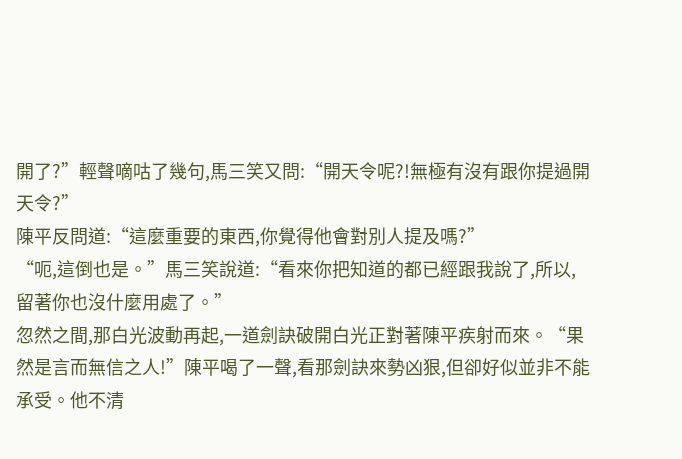開了?”輕聲嘀咕了幾句,馬三笑又問:“開天令呢?!無極有沒有跟你提過開天令?”
陳平反問道:“這麼重要的東西,你覺得他會對別人提及嗎?”
“呃,這倒也是。”馬三笑說道:“看來你把知道的都已經跟我說了,所以,留著你也沒什麼用處了。”
忽然之間,那白光波動再起,一道劍訣破開白光正對著陳平疾射而來。“果然是言而無信之人!”陳平喝了一聲,看那劍訣來勢凶狠,但卻好似並非不能承受。他不清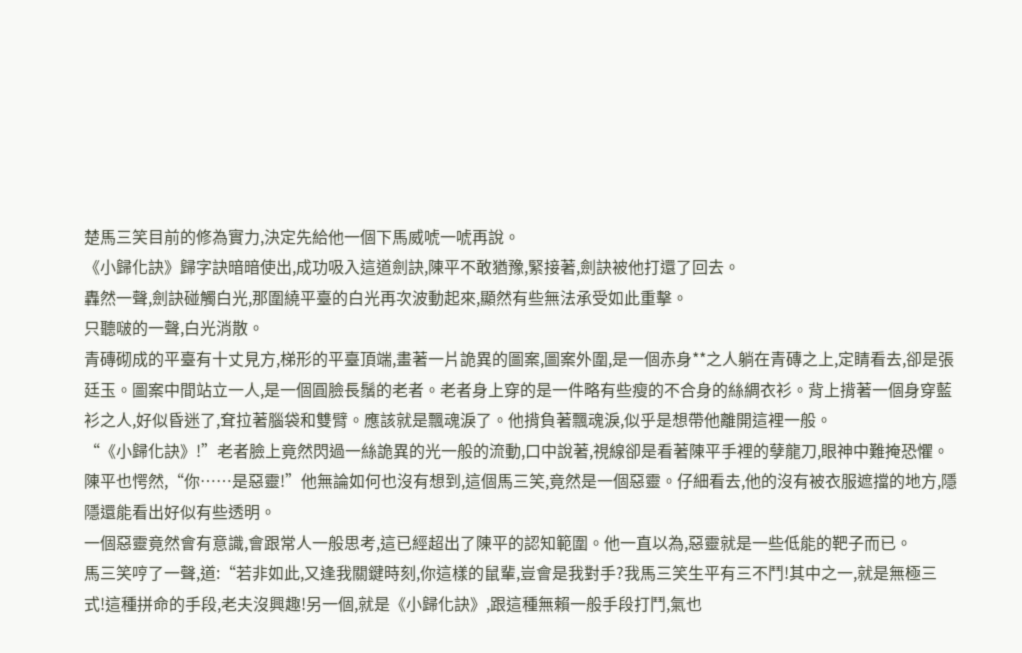楚馬三笑目前的修為實力,決定先給他一個下馬威唬一唬再說。
《小歸化訣》歸字訣暗暗使出,成功吸入這道劍訣,陳平不敢猶豫,緊接著,劍訣被他打還了回去。
轟然一聲,劍訣碰觸白光,那圍繞平臺的白光再次波動起來,顯然有些無法承受如此重擊。
只聽啵的一聲,白光消散。
青磚砌成的平臺有十丈見方,梯形的平臺頂端,畫著一片詭異的圖案,圖案外圍,是一個赤身**之人躺在青磚之上,定睛看去,卻是張廷玉。圖案中間站立一人,是一個圓臉長鬚的老者。老者身上穿的是一件略有些瘦的不合身的絲綢衣衫。背上揹著一個身穿藍衫之人,好似昏迷了,耷拉著腦袋和雙臂。應該就是飄魂淚了。他揹負著飄魂淚,似乎是想帶他離開這裡一般。
“《小歸化訣》!”老者臉上竟然閃過一絲詭異的光一般的流動,口中說著,視線卻是看著陳平手裡的孽龍刀,眼神中難掩恐懼。
陳平也愕然,“你……是惡靈!”他無論如何也沒有想到,這個馬三笑,竟然是一個惡靈。仔細看去,他的沒有被衣服遮擋的地方,隱隱還能看出好似有些透明。
一個惡靈竟然會有意識,會跟常人一般思考,這已經超出了陳平的認知範圍。他一直以為,惡靈就是一些低能的靶子而已。
馬三笑哼了一聲,道:“若非如此,又逢我關鍵時刻,你這樣的鼠輩,豈會是我對手?我馬三笑生平有三不鬥!其中之一,就是無極三式!這種拼命的手段,老夫沒興趣!另一個,就是《小歸化訣》,跟這種無賴一般手段打鬥,氣也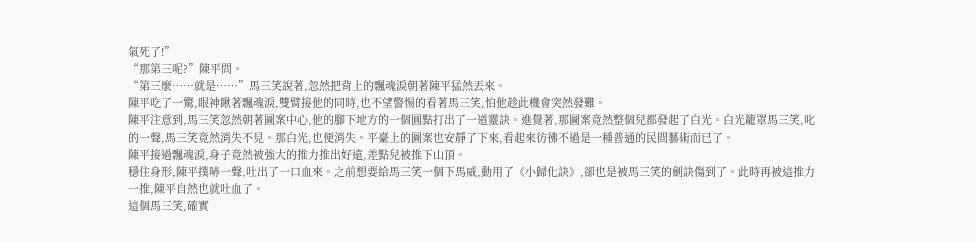氣死了!”
“那第三呢?”陳平問。
“第三麼……就是……”馬三笑說著,忽然把背上的飄魂淚朝著陳平猛然丟來。
陳平吃了一驚,眼神瞅著飄魂淚,雙臂接他的同時,也不望警惕的看著馬三笑,怕他趁此機會突然發難。
陳平注意到,馬三笑忽然朝著圖案中心,他的腳下地方的一個圓點打出了一道靈訣。進覺著,那圖案竟然整個兒都發起了白光。白光籠罩馬三笑,叱的一聲,馬三笑竟然消失不見。那白光,也便消失。平臺上的圖案也安靜了下來,看起來彷彿不過是一種普通的民間藝術而已了。
陳平接過飄魂淚,身子竟然被強大的推力推出好遠,差點兒被推下山頂。
穩住身形,陳平撲哧一聲,吐出了一口血來。之前想要給馬三笑一個下馬威,動用了《小歸化訣》,卻也是被馬三笑的劍訣傷到了。此時再被這推力一推,陳平自然也就吐血了。
這個馬三笑,確實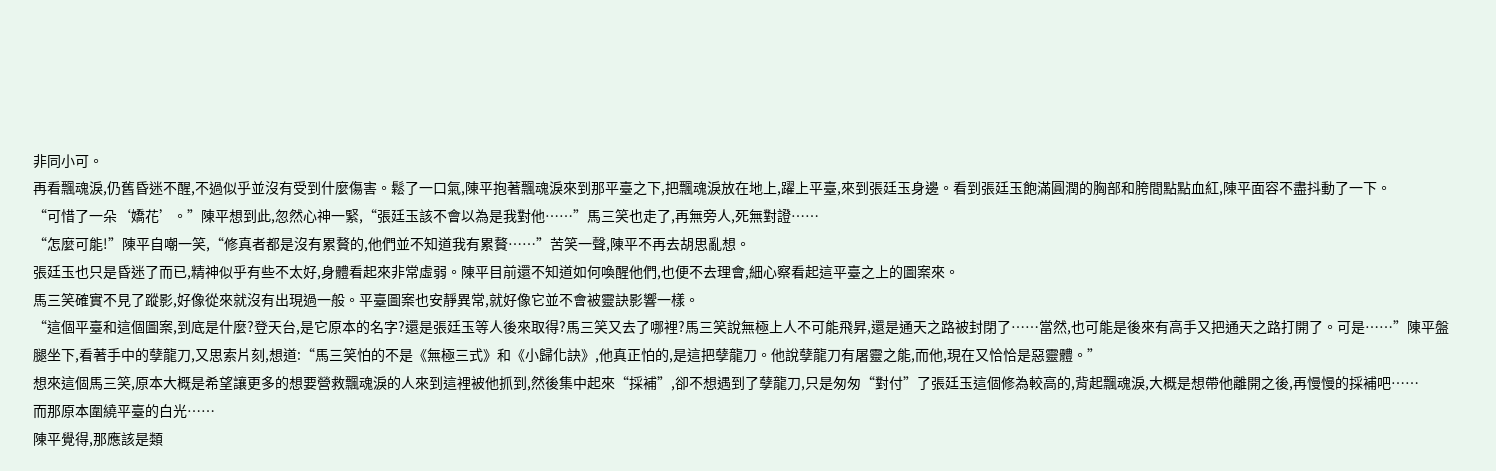非同小可。
再看飄魂淚,仍舊昏迷不醒,不過似乎並沒有受到什麼傷害。鬆了一口氣,陳平抱著飄魂淚來到那平臺之下,把飄魂淚放在地上,躍上平臺,來到張廷玉身邊。看到張廷玉飽滿圓潤的胸部和胯間點點血紅,陳平面容不盡抖動了一下。
“可惜了一朵‘嬌花’。”陳平想到此,忽然心神一緊,“張廷玉該不會以為是我對他……”馬三笑也走了,再無旁人,死無對證……
“怎麼可能!”陳平自嘲一笑,“修真者都是沒有累贅的,他們並不知道我有累贅……”苦笑一聲,陳平不再去胡思亂想。
張廷玉也只是昏迷了而已,精神似乎有些不太好,身體看起來非常虛弱。陳平目前還不知道如何喚醒他們,也便不去理會,細心察看起這平臺之上的圖案來。
馬三笑確實不見了蹤影,好像從來就沒有出現過一般。平臺圖案也安靜異常,就好像它並不會被靈訣影響一樣。
“這個平臺和這個圖案,到底是什麼?登天台,是它原本的名字?還是張廷玉等人後來取得?馬三笑又去了哪裡?馬三笑說無極上人不可能飛昇,還是通天之路被封閉了……當然,也可能是後來有高手又把通天之路打開了。可是……”陳平盤腿坐下,看著手中的孽龍刀,又思索片刻,想道:“馬三笑怕的不是《無極三式》和《小歸化訣》,他真正怕的,是這把孽龍刀。他說孽龍刀有屠靈之能,而他,現在又恰恰是惡靈體。”
想來這個馬三笑,原本大概是希望讓更多的想要營救飄魂淚的人來到這裡被他抓到,然後集中起來“採補”,卻不想遇到了孽龍刀,只是匆匆“對付”了張廷玉這個修為較高的,背起飄魂淚,大概是想帶他離開之後,再慢慢的採補吧……
而那原本圍繞平臺的白光……
陳平覺得,那應該是類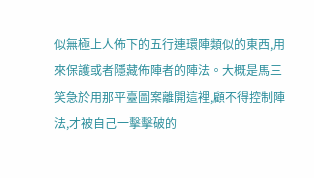似無極上人佈下的五行連環陣類似的東西,用來保護或者隱藏佈陣者的陣法。大概是馬三笑急於用那平臺圖案離開這裡,顧不得控制陣法,才被自己一擊擊破的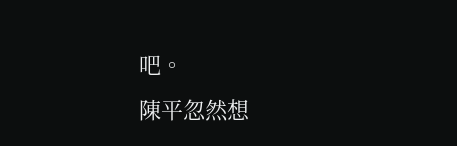吧。
陳平忽然想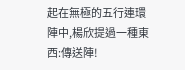起在無極的五行連環陣中,楊欣提過一種東西:傳送陣!